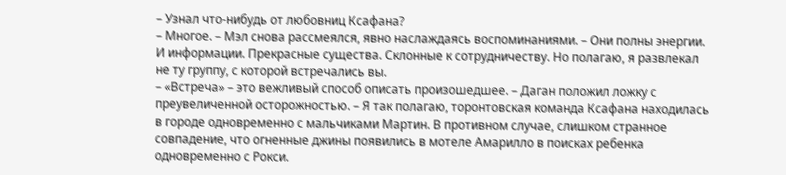– Узнал что-нибудь от любовниц Ксафана?
– Многое. – Мэл снова рассмеялся, явно наслаждаясь воспоминаниями. – Они полны энергии. И информации. Прекрасные существа. Склонные к сотрудничеству. Но полагаю, я развлекал не ту группу, с которой встречались вы.
– «Встреча» – это вежливый способ описать произошедшее. – Даган положил ложку с преувеличенной осторожностью. – Я так полагаю, торонтовская команда Ксафана находилась в городе одновременно с мальчиками Мартин. В противном случае, слишком странное совпадение, что огненные джины появились в мотеле Амарилло в поисках ребенка одновременно с Рокси.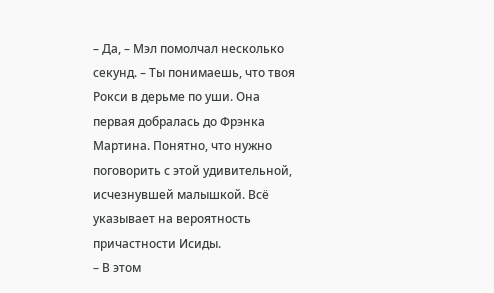– Да, – Мэл помолчал несколько секунд. – Ты понимаешь, что твоя Рокси в дерьме по уши. Она первая добралась до Фрэнка Мартина. Понятно, что нужно поговорить с этой удивительной, исчезнувшей малышкой. Всё указывает на вероятность причастности Исиды.
– В этом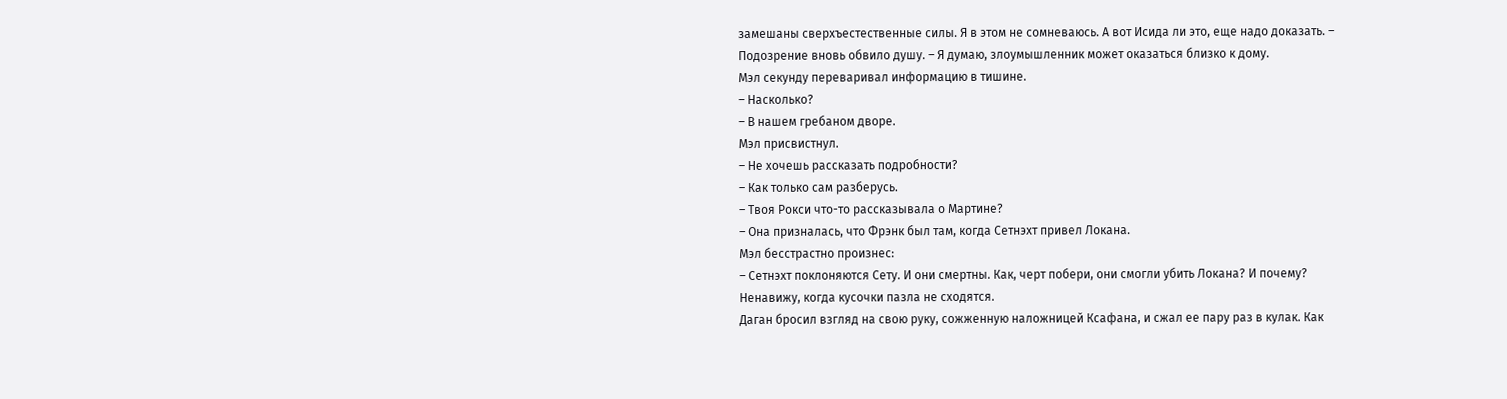замешаны сверхъестественные силы. Я в этом не сомневаюсь. А вот Исида ли это, еще надо доказать. – Подозрение вновь обвило душу. – Я думаю, злоумышленник может оказаться близко к дому.
Мэл секунду переваривал информацию в тишине.
– Насколько?
– В нашем гребаном дворе.
Мэл присвистнул.
– Не хочешь рассказать подробности?
– Как только сам разберусь.
– Твоя Рокси что-то рассказывала о Мартине?
– Она призналась, что Фрэнк был там, когда Сетнэхт привел Локана.
Мэл бесстрастно произнес:
– Сетнэхт поклоняются Сету. И они смертны. Как, черт побери, они смогли убить Локана? И почему? Ненавижу, когда кусочки пазла не сходятся.
Даган бросил взгляд на свою руку, сожженную наложницей Ксафана, и сжал ее пару раз в кулак. Как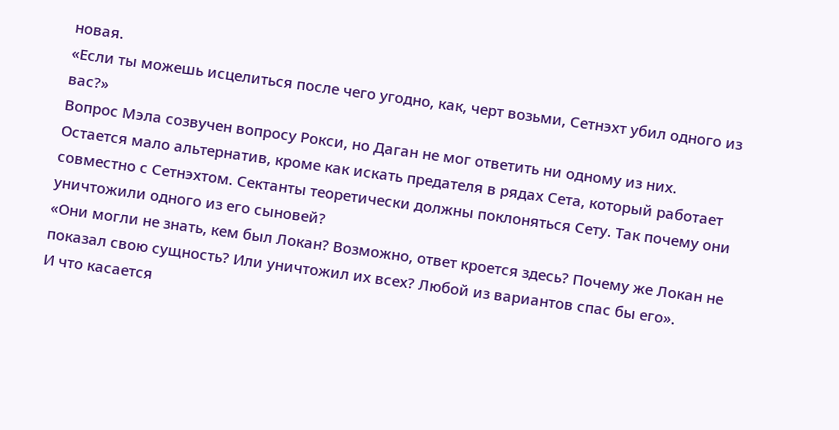новая.
«Если ты можешь исцелиться после чего угодно, как, черт возьми, Сетнэхт убил одного из вас?»
Вопрос Мэла созвучен вопросу Рокси, но Даган не мог ответить ни одному из них.
Остается мало альтернатив, кроме как искать предателя в рядах Сета, который работает совместно с Сетнэхтом. Сектанты теоретически должны поклоняться Сету. Так почему они уничтожили одного из его сыновей?
«Они могли не знать, кем был Локан? Возможно, ответ кроется здесь? Почему же Локан не показал свою сущность? Или уничтожил их всех? Любой из вариантов спас бы его».
И что касается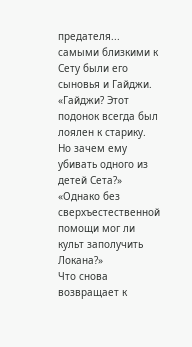предателя... самыми близкими к Сету были его сыновья и Гайджи.
«Гайджи? Этот подонок всегда был лоялен к старику. Но зачем ему убивать одного из детей Сета?»
«Однако без сверхъестественной помощи мог ли культ заполучить Локана?»
Что снова возвращает к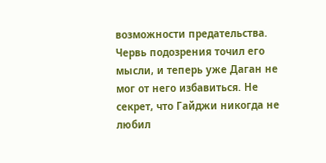возможности предательства.
Червь подозрения точил его мысли, и теперь уже Даган не мог от него избавиться. Не секрет, что Гайджи никогда не любил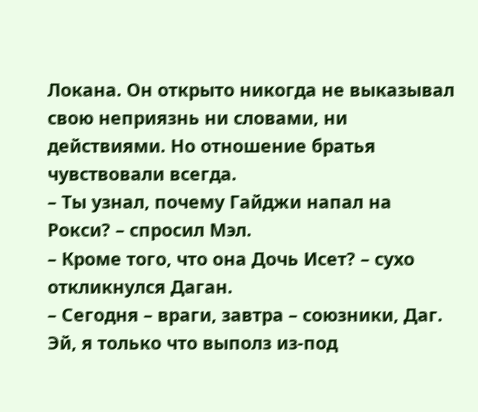Локана. Он открыто никогда не выказывал свою неприязнь ни словами, ни действиями. Но отношение братья чувствовали всегда.
– Ты узнал, почему Гайджи напал на Рокси? – спросил Мэл.
– Кроме того, что она Дочь Исет? – сухо откликнулся Даган.
– Сегодня – враги, завтра – союзники, Даг. Эй, я только что выполз из-под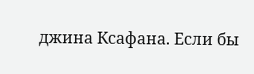джина Ксафана. Если бы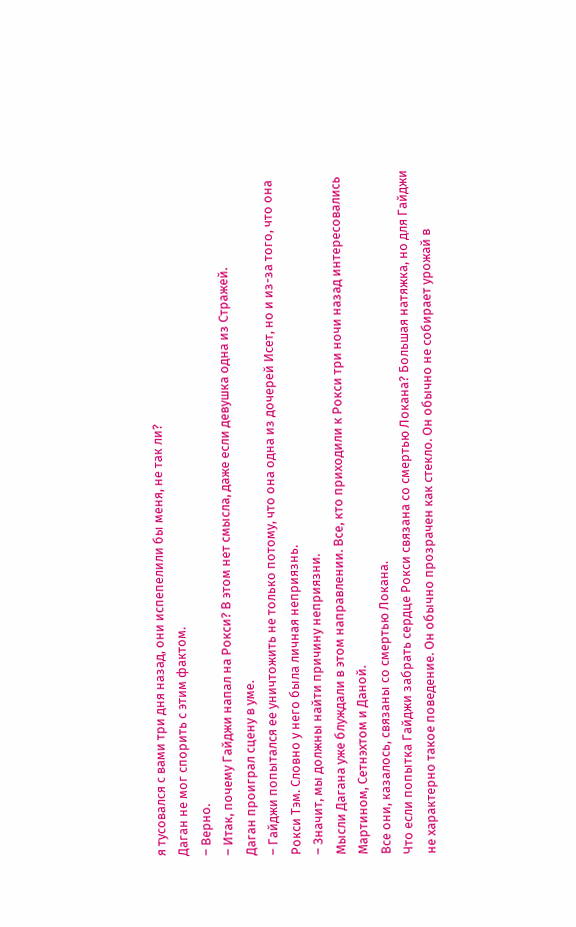я тусовался с вами три дня назад, они испепелили бы меня, не так ли?
Даган не мог спорить с этим фактом.
– Верно.
– Итак, почему Гайджи напал на Рокси? В этом нет смысла, даже если девушка одна из Стражей.
Даган проиграл сцену в уме.
– Гайджи попытался ее уничтожить не только потому, что она одна из дочерей Исет, но и из-за того, что она Рокси Тэм. Словно у него была личная неприязнь.
– Значит, мы должны найти причину неприязни.
Мысли Дагана уже блуждали в этом направлении. Все, кто приходили к Рокси три ночи назад интересовались Мартином, Сетнэхтом и Даной.
Все они, казалось, связаны со смертью Локана.
Что если попытка Гайджи забрать сердце Рокси связана со смертью Локана? Большая натяжка, но для Гайджи не характерно такое поведение. Он обычно прозрачен как стекло. Он обычно не собирает урожай в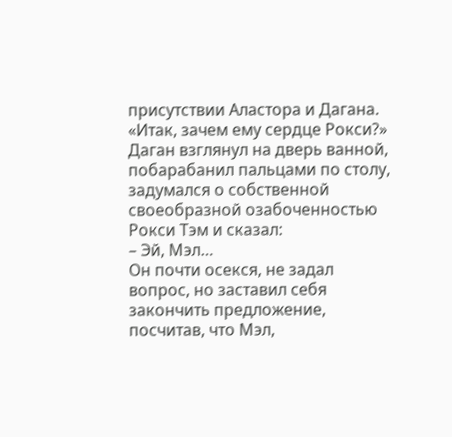присутствии Аластора и Дагана.
«Итак, зачем ему сердце Рокси?»
Даган взглянул на дверь ванной, побарабанил пальцами по столу, задумался о собственной своеобразной озабоченностью Рокси Тэм и сказал:
– Эй, Мэл…
Он почти осекся, не задал вопрос, но заставил себя закончить предложение, посчитав, что Мэл,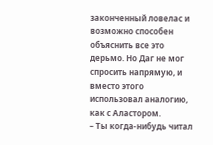законченный ловелас и возможно способен объяснить все это дерьмо. Но Даг не мог спросить напрямую, и вместо этого использовал аналогию, как с Аластором.
– Ты когда-нибудь читал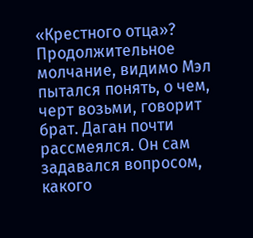«Крестного отца»?
Продолжительное молчание, видимо Мэл пытался понять, о чем, черт возьми, говорит брат. Даган почти рассмеялся. Он сам задавался вопросом, какого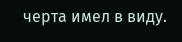черта имел в виду.